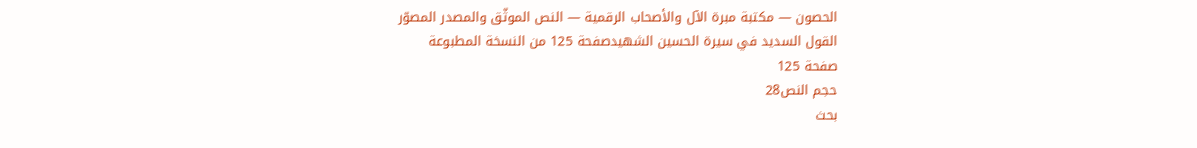الحصون — مكتبة مبرة الآل والأصحاب الرقمية — النص الموثّق والمصدر المصوّر
القول السديد في سيرة الحسين الشهيدصفحة 125 من النسخة المطبوعة
صفحة 125
حجم النص28
بحث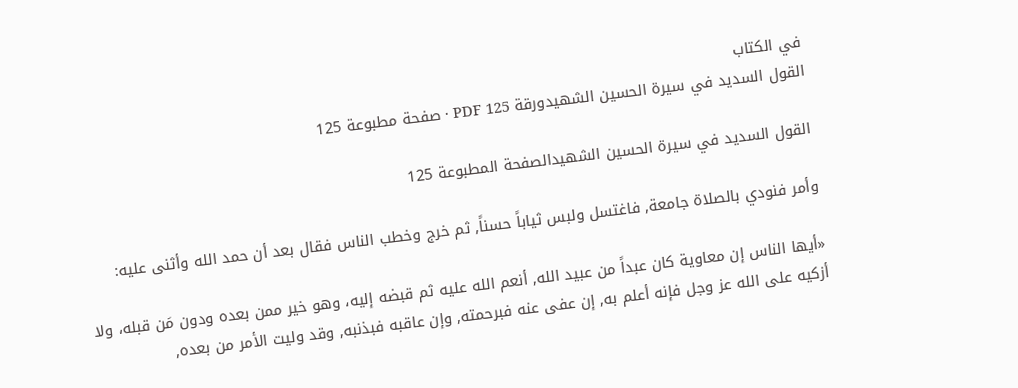في الكتاب
القول السديد في سيرة الحسين الشهيدورقة PDF 125 · صفحة مطبوعة 125

القول السديد في سيرة الحسين الشهيدالصفحة المطبوعة 125

وأمر فنودي بالصلاة جامعة, فاغتسل ولبس ثياباً حسناً, ثم خرج وخطب الناس فقال بعد أن حمد الله وأثنى عليه:

«أيها الناس إن معاوية كان عبداً من عبيد الله, أنعم الله عليه ثم قبضه إليه، وهو خير ممن بعده ودون مَن قبله، ولا أزكيه على الله عز وجل فإنه أعلم به, إن عفى عنه فبرحمته, وإن عاقبه فبذنبه, وقد وليت الأمر من بعده,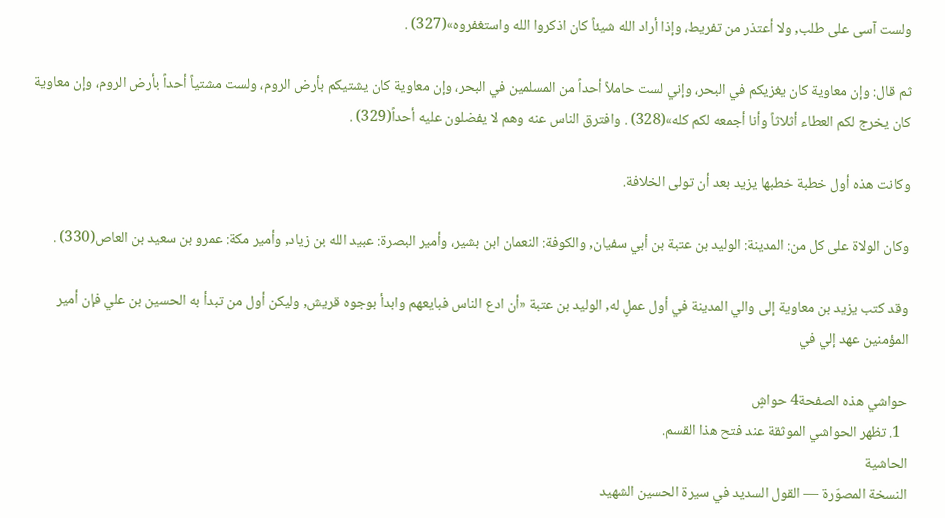ولست آسى على طلب, ولا أعتذر من تفريط، وإذا أراد الله شيئاً كان اذكروا الله واستغفروه»(327) .

ثم قال: وإن معاوية كان يغزيكم في البحر، وإني لست حاملاً أحداً من المسلمين في البحر، وإن معاوية كان يشتيكم بأرض الروم، ولست مشتياً أحداً بأرض الروم، وإن معاوية كان يخرج لكم العطاء أثلاثاً وأنا أجمعه لكم كله»(328) . وافترق الناس عنه وهم لا يفضلون عليه أحداً(329) .

وكانت هذه أول خطبة خطبها يزيد بعد أن تولى الخلافة.

وكان الولاة على كل من: المدينة: الوليد بن عتبة بن أبي سفيان, والكوفة: النعمان ابن بشير، وأمير البصرة: عبيد الله بن زياد, وأمير مكة: عمرو بن سعيد بن العاص(330) .

وقد كتب يزيد بن معاوية إلى والي المدينة في أول عملٍ له, الوليد بن عتبة «أن ادع الناس فبايعهم وابدأ بوجوه قريش, وليكن أول من تبدأ به الحسين بن علي فإن أمير المؤمنين عهد إلي في

حواشي هذه الصفحة4 حواشٍ
  1. تظهر الحواشي الموثقة عند فتح هذا القسم.
الحاشية
النسخة المصوّرة — القول السديد في سيرة الحسين الشهيد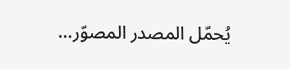يُحمّل المصدر المصوّر…